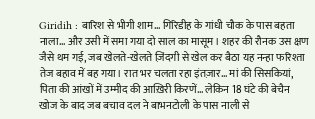Giridih : बारिश से भीगी शाम… गिरिडीह के गांधी चौक के पास बहता नाला… और उसी में समा गया दो साल का मासूम। शहर की रौनक उस क्षण जैसे थम गई, जब खेलते-खेलते ज़िंदगी से खेल कर बैठा यह नन्हा फरिश्ता तेज बहाव में बह गया। रात भर चलता रहा इंतज़ार… मां की सिसकियां, पिता की आंखों में उम्मीद की आख़िरी किरणें… लेकिन 18 घंटे की बेचैन खोज के बाद जब बचाव दल ने बाभनटोली के पास नाली से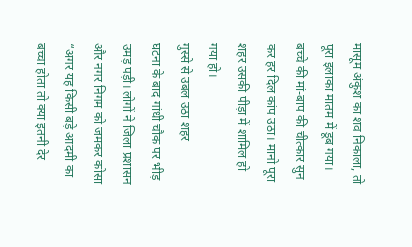मासूम अंकुश का शव निकाला, तो पूरा इलाका मातम में डूब गया। बच्चे की मां-बाप की चीत्कार सुन कर हर दिल कांप उठा। मानो पूरा शहर उसकी पीड़ा में शामिल हो गया हो।
गुस्से से उबल उठा शहर
घटना के बाद गांधी चौक पर भीड़ उमड़ पड़ी। लोगों ने जिला प्रशासन और नगर निगम को जमकर कोसा “अगर यह किसी बड़े आदमी का बच्चा होता तो क्या इतनी देर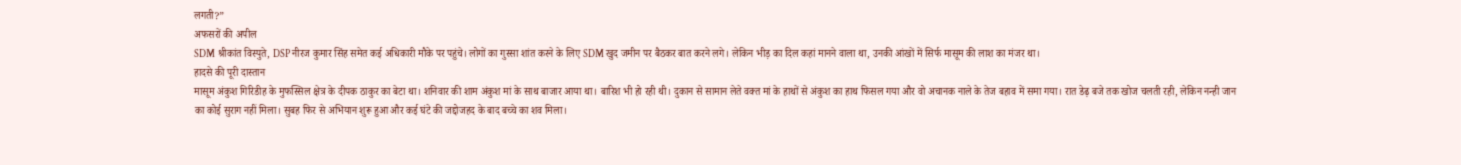लगती?”
अफसरों की अपील
SDM श्रीकांत विस्पुते, DSP नीरज कुमार सिंह समेत कई अधिकारी मौके पर पहुंचे। लोगों का गुस्सा शांत करने के लिए SDM खुद जमीन पर बैठकर बात करने लगे। लेकिन भीड़ का दिल कहां मानने वाला था, उनकी आंखों में सिर्फ मासूम की लाश का मंजर था।
हादसे की पूरी दास्तान
मासूम अंकुश गिरिडीह के मुफस्सिल क्षेत्र के दीपक ठाकुर का बेटा था। शनिवार की शाम अंकुश मां के साथ बाजार आया था। बारिश भी हो रही थी। दुकान से सामान लेते वक्त मां के हाथों से अंकुश का हाथ फिसल गया और वो अचानक नाले के तेज बहाव में समा गया। रात डेढ़ बजे तक खोज चलती रही, लेकिन नन्ही जान का कोई सुराग नहीं मिला। सुबह फिर से अभियान शुरू हुआ और कई घंटे की जद्दोजहद के बाद बच्चे का शव मिला।